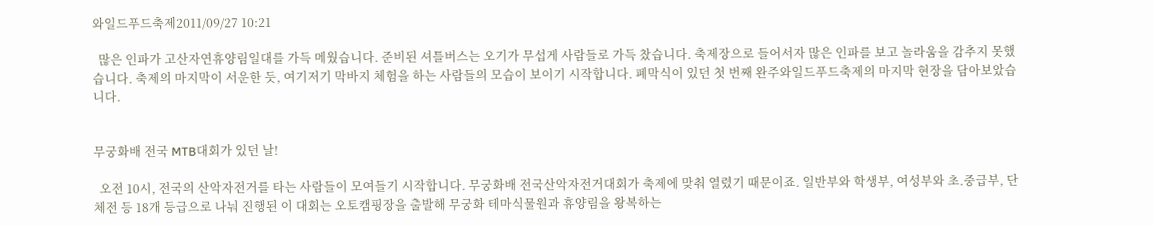와일드푸드축제2011/09/27 10:21

  많은 인파가 고산자연휴양림일대를 가득 메웠습니다. 준비된 셔틀버스는 오기가 무섭게 사람들로 가득 찼습니다. 축제장으로 들어서자 많은 인파를 보고 놀라움을 감추지 못했습니다. 축제의 마지막이 서운한 듯, 여기저기 막바지 체험을 하는 사람들의 모습이 보이기 시작합니다. 폐막식이 있던 첫 번째 완주와일드푸드축제의 마지막 현장을 담아보았습니다.


무궁화배 전국 MTB대회가 있던 날!

  오전 10시, 전국의 산악자전거를 타는 사람들이 모여들기 시작합니다. 무궁화배 전국산악자전거대회가 축제에 맞춰 열렸기 때문이죠. 일반부와 학생부, 여성부와 초.중급부, 단체전 등 18개 등급으로 나눠 진행된 이 대회는 오토캠핑장을 출발해 무궁화 테마식물원과 휴양림을 왕복하는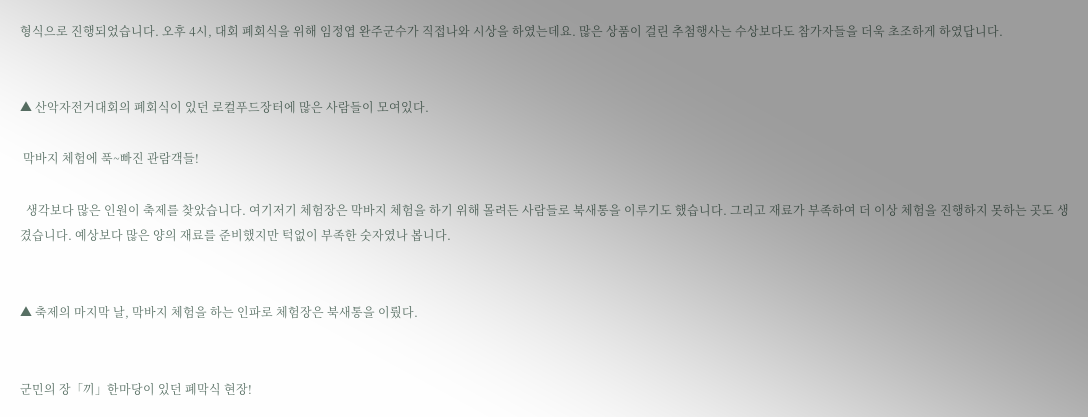형식으로 진행되었습니다. 오후 4시, 대회 폐회식을 위해 임정엽 완주군수가 직접나와 시상을 하였는데요. 많은 상품이 걸린 추첨행사는 수상보다도 참가자들을 더욱 초조하게 하였답니다.


▲ 산악자전거대회의 폐회식이 있던 로컬푸드장터에 많은 사람들이 모여있다.

 막바지 체험에 푹~빠진 관람객들!

  생각보다 많은 인원이 축제를 찾았습니다. 여기저기 체험장은 막바지 체험을 하기 위해 몰려든 사람들로 북새통을 이루기도 했습니다. 그리고 재료가 부족하여 더 이상 체험을 진행하지 못하는 곳도 생겼습니다. 예상보다 많은 양의 재료를 준비했지만 턱없이 부족한 숫자였나 봅니다.


▲ 축제의 마지막 날, 막바지 체험을 하는 인파로 체험장은 북새통을 이뤘다.


군민의 장「끼」한마당이 있던 폐막식 현장!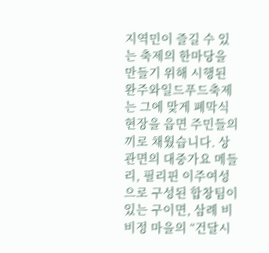지역민이 즐길 수 있는 축제의 한마당을 만들기 위해 시행된 완주와일드푸드축제는 그에 맞게 폐막식 현장을 읍면 주민들의 끼로 채웠습니다. 상관면의 대중가요 메들리, 필리핀 이주여성으로 구성된 합창팀이 있는 구이면, 삼례 비비정 마을의 “건달시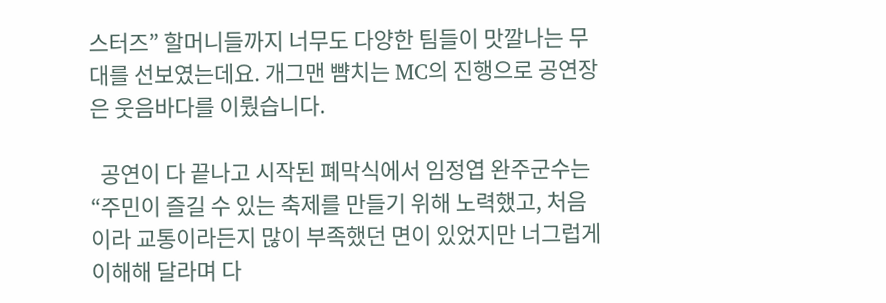스터즈” 할머니들까지 너무도 다양한 팀들이 맛깔나는 무대를 선보였는데요. 개그맨 뺨치는 MC의 진행으로 공연장은 웃음바다를 이뤘습니다.

  공연이 다 끝나고 시작된 폐막식에서 임정엽 완주군수는 “주민이 즐길 수 있는 축제를 만들기 위해 노력했고, 처음이라 교통이라든지 많이 부족했던 면이 있었지만 너그럽게 이해해 달라며 다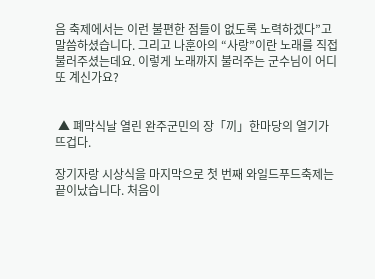음 축제에서는 이런 불편한 점들이 없도록 노력하겠다”고 말씀하셨습니다. 그리고 나훈아의 “사랑”이란 노래를 직접 불러주셨는데요. 이렇게 노래까지 불러주는 군수님이 어디 또 계신가요?


 ▲ 폐막식날 열린 완주군민의 장「끼」한마당의 열기가 뜨겁다.

장기자랑 시상식을 마지막으로 첫 번째 와일드푸드축제는 끝이났습니다. 처음이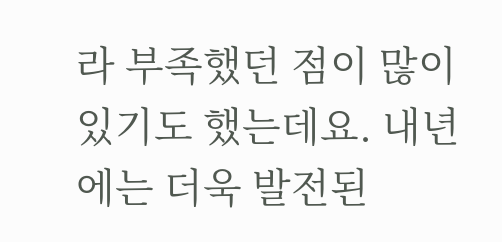라 부족했던 점이 많이 있기도 했는데요. 내년에는 더욱 발전된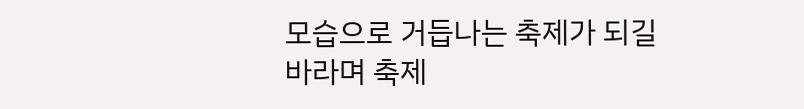모습으로 거듭나는 축제가 되길 바라며 축제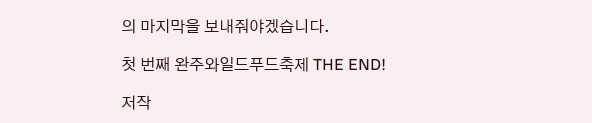의 마지막을 보내줘야겠습니다.

첫 번째 완주와일드푸드축제 THE END!

저작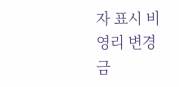자 표시 비영리 변경 금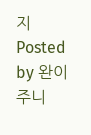지
Posted by 완이주니